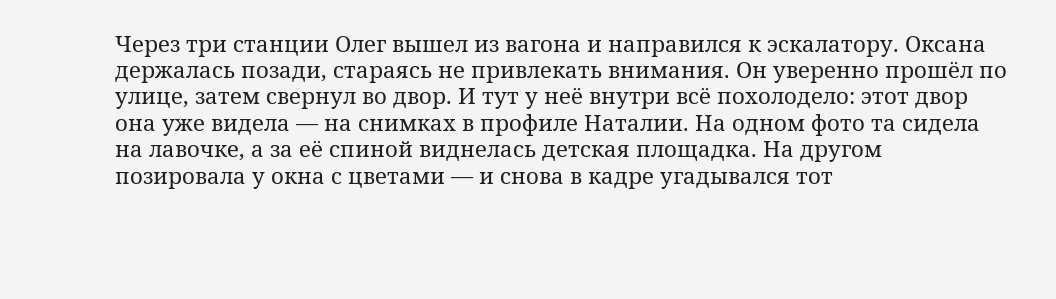Через три станции Олег вышел из вагона и направился к эскалатору. Оксана держалась позади, стараясь не привлекать внимания. Он уверенно прошёл по улице, затем свернул во двор. И тут у неё внутри всё похолодело: этот двор она уже видела — на снимках в профиле Наталии. На одном фото та сидела на лавочке, а за её спиной виднелась детская площадка. На другом позировала у окна с цветами — и снова в кадре угадывался тот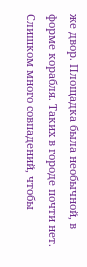же двор. Площадка была необычной, в форме корабля. Таких в городе почти нет. Слишком много совпадений, чтобы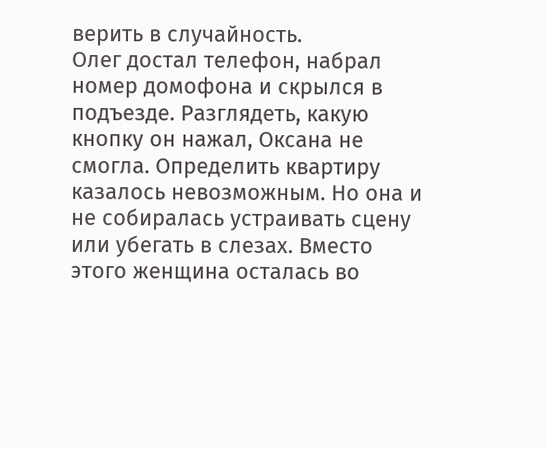верить в случайность.
Олег достал телефон, набрал номер домофона и скрылся в подъезде. Разглядеть, какую кнопку он нажал, Оксана не смогла. Определить квартиру казалось невозможным. Но она и не собиралась устраивать сцену или убегать в слезах. Вместо этого женщина осталась во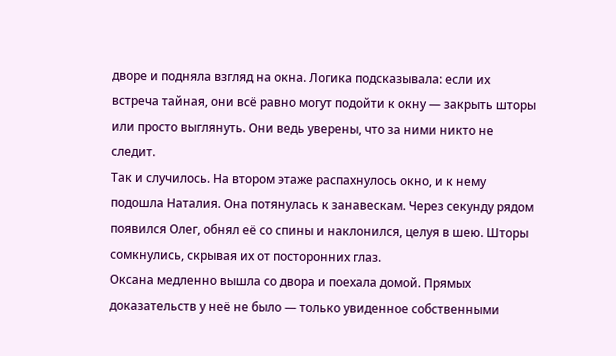дворе и подняла взгляд на окна. Логика подсказывала: если их встреча тайная, они всё равно могут подойти к окну — закрыть шторы или просто выглянуть. Они ведь уверены, что за ними никто не следит.
Так и случилось. На втором этаже распахнулось окно, и к нему подошла Наталия. Она потянулась к занавескам. Через секунду рядом появился Олег, обнял её со спины и наклонился, целуя в шею. Шторы сомкнулись, скрывая их от посторонних глаз.
Оксана медленно вышла со двора и поехала домой. Прямых доказательств у неё не было — только увиденное собственными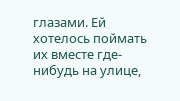глазами. Ей хотелось поймать их вместе где-нибудь на улице,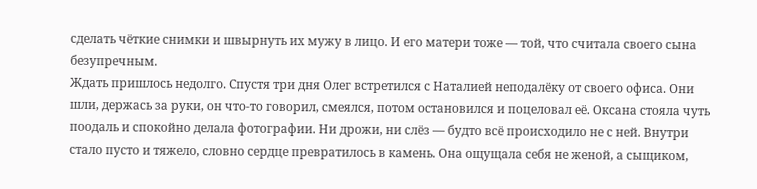сделать чёткие снимки и швырнуть их мужу в лицо. И его матери тоже — той, что считала своего сына безупречным.
Ждать пришлось недолго. Спустя три дня Олег встретился с Наталией неподалёку от своего офиса. Они шли, держась за руки, он что-то говорил, смеялся, потом остановился и поцеловал её. Оксана стояла чуть поодаль и спокойно делала фотографии. Ни дрожи, ни слёз — будто всё происходило не с ней. Внутри стало пусто и тяжело, словно сердце превратилось в камень. Она ощущала себя не женой, а сыщиком,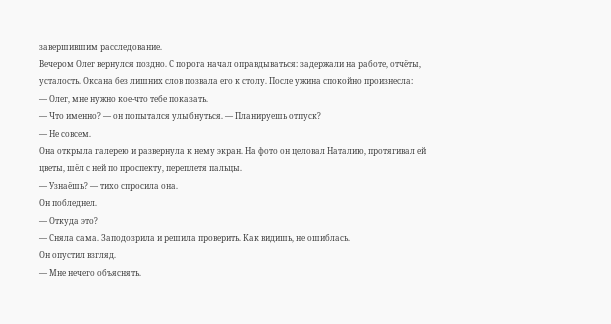завершившим расследование.
Вечером Олег вернулся поздно. С порога начал оправдываться: задержали на работе, отчёты, усталость. Оксана без лишних слов позвала его к столу. После ужина спокойно произнесла:
— Олег, мне нужно кое-что тебе показать.
— Что именно? — он попытался улыбнуться. — Планируешь отпуск?
— Не совсем.
Она открыла галерею и развернула к нему экран. На фото он целовал Наталию, протягивал ей цветы, шёл с ней по проспекту, переплетя пальцы.
— Узнаёшь? — тихо спросила она.
Он побледнел.
— Откуда это?
— Сняла сама. Заподозрила и решила проверить. Как видишь, не ошиблась.
Он опустил взгляд.
— Мне нечего объяснять.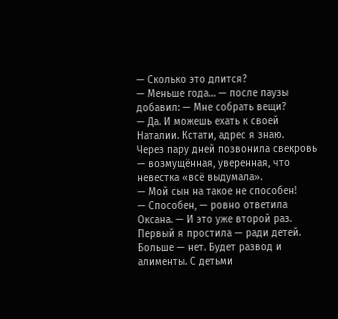— Сколько это длится?
— Меньше года… — после паузы добавил: — Мне собрать вещи?
— Да. И можешь ехать к своей Наталии. Кстати, адрес я знаю.
Через пару дней позвонила свекровь — возмущённая, уверенная, что невестка «всё выдумала».
— Мой сын на такое не способен!
— Способен, — ровно ответила Оксана. — И это уже второй раз. Первый я простила — ради детей. Больше — нет. Будет развод и алименты. С детьми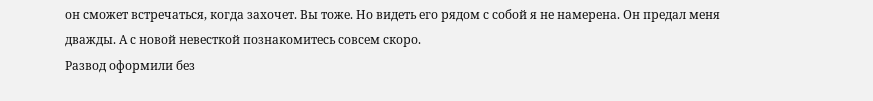он сможет встречаться, когда захочет. Вы тоже. Но видеть его рядом с собой я не намерена. Он предал меня дважды. А с новой невесткой познакомитесь совсем скоро.
Развод оформили без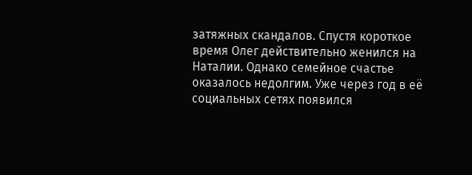затяжных скандалов. Спустя короткое время Олег действительно женился на Наталии. Однако семейное счастье оказалось недолгим. Уже через год в её социальных сетях появился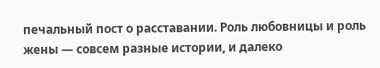печальный пост о расставании. Роль любовницы и роль жены — совсем разные истории, и далеко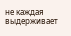не каждая выдерживает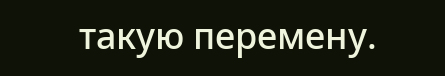такую перемену.